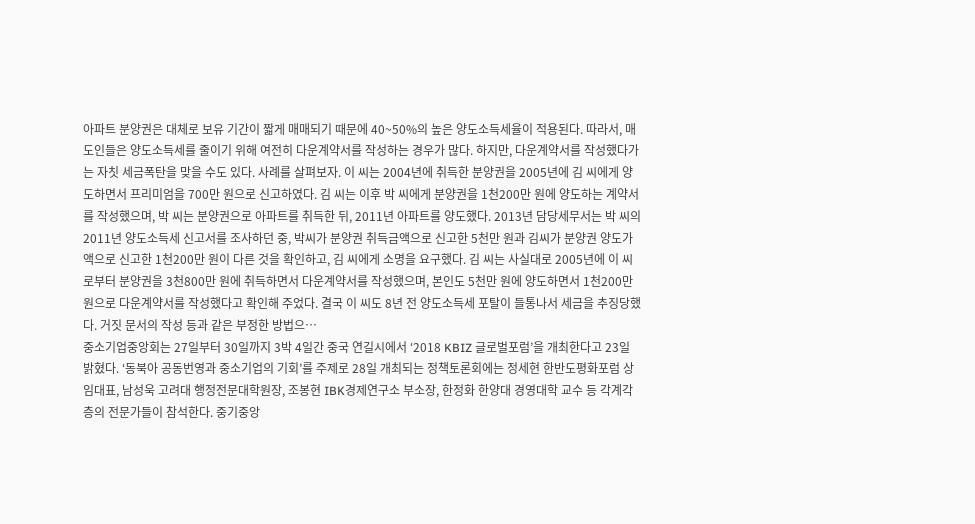아파트 분양권은 대체로 보유 기간이 짧게 매매되기 때문에 40~50%의 높은 양도소득세율이 적용된다. 따라서, 매도인들은 양도소득세를 줄이기 위해 여전히 다운계약서를 작성하는 경우가 많다. 하지만, 다운계약서를 작성했다가는 자칫 세금폭탄을 맞을 수도 있다. 사례를 살펴보자. 이 씨는 2004년에 취득한 분양권을 2005년에 김 씨에게 양도하면서 프리미엄을 700만 원으로 신고하였다. 김 씨는 이후 박 씨에게 분양권을 1천200만 원에 양도하는 계약서를 작성했으며, 박 씨는 분양권으로 아파트를 취득한 뒤, 2011년 아파트를 양도했다. 2013년 담당세무서는 박 씨의 2011년 양도소득세 신고서를 조사하던 중, 박씨가 분양권 취득금액으로 신고한 5천만 원과 김씨가 분양권 양도가액으로 신고한 1천200만 원이 다른 것을 확인하고, 김 씨에게 소명을 요구했다. 김 씨는 사실대로 2005년에 이 씨로부터 분양권을 3천800만 원에 취득하면서 다운계약서를 작성했으며, 본인도 5천만 원에 양도하면서 1천200만 원으로 다운계약서를 작성했다고 확인해 주었다. 결국 이 씨도 8년 전 양도소득세 포탈이 들통나서 세금을 추징당했다. 거짓 문서의 작성 등과 같은 부정한 방법으…
중소기업중앙회는 27일부터 30일까지 3박 4일간 중국 연길시에서 ‘2018 KBIZ 글로벌포럼’을 개최한다고 23일 밝혔다. ‘동북아 공동번영과 중소기업의 기회’를 주제로 28일 개최되는 정책토론회에는 정세현 한반도평화포럼 상임대표, 남성욱 고려대 행정전문대학원장, 조봉현 IBK경제연구소 부소장, 한정화 한양대 경영대학 교수 등 각계각층의 전문가들이 참석한다. 중기중앙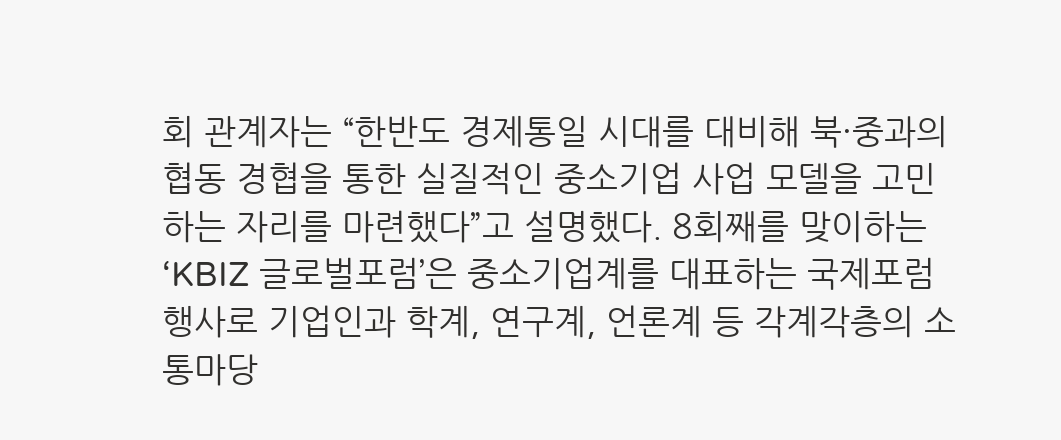회 관계자는 “한반도 경제통일 시대를 대비해 북·중과의 협동 경협을 통한 실질적인 중소기업 사업 모델을 고민하는 자리를 마련했다”고 설명했다. 8회째를 맞이하는 ‘KBIZ 글로벌포럼’은 중소기업계를 대표하는 국제포럼 행사로 기업인과 학계, 연구계, 언론계 등 각계각층의 소통마당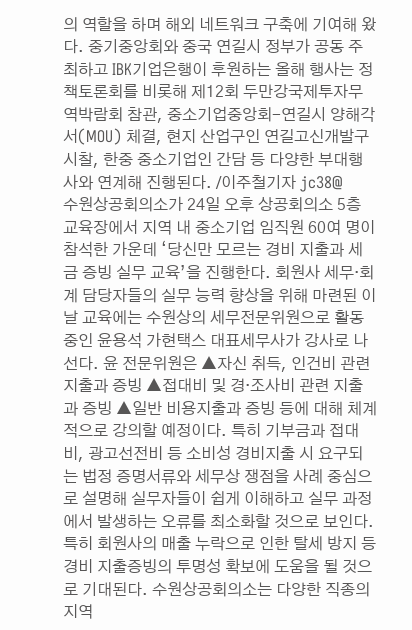의 역할을 하며 해외 네트워크 구축에 기여해 왔다. 중기중앙회와 중국 연길시 정부가 공동 주최하고 IBK기업은행이 후원하는 올해 행사는 정책토론회를 비롯해 제12회 두만강국제투자무역박람회 참관, 중소기업중앙회-연길시 양해각서(MOU) 체결, 현지 산업구인 연길고신개발구 시찰, 한중 중소기업인 간담 등 다양한 부대행사와 연계해 진행된다. /이주철기자 jc38@
수원상공회의소가 24일 오후 상공회의소 5층 교육장에서 지역 내 중소기업 임직원 60여 명이 참석한 가운데 ‘당신만 모르는 경비 지출과 세금 증빙 실무 교육’을 진행한다. 회원사 세무·회계 담당자들의 실무 능력 향상을 위해 마련된 이날 교육에는 수원상의 세무전문위원으로 활동 중인 윤용석 가현택스 대표세무사가 강사로 나선다. 윤 전문위원은 ▲자신 취득, 인건비 관련 지출과 증빙 ▲접대비 및 경·조사비 관련 지출과 증빙 ▲일반 비용지출과 증빙 등에 대해 체계적으로 강의할 예정이다. 특히 기부금과 접대비, 광고선전비 등 소비성 경비지출 시 요구되는 법정 증명서류와 세무상 쟁점을 사례 중심으로 설명해 실무자들이 쉽게 이해하고 실무 과정에서 발생하는 오류를 최소화할 것으로 보인다. 특히 회원사의 매출 누락으로 인한 탈세 방지 등 경비 지출증빙의 투명성 확보에 도움을 될 것으로 기대된다. 수원상공회의소는 다양한 직종의 지역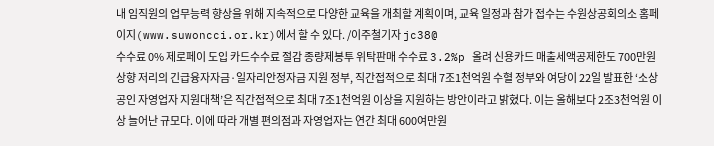내 임직원의 업무능력 향상을 위해 지속적으로 다양한 교육을 개최할 계획이며, 교육 일정과 참가 접수는 수원상공회의소 홈페이지(www.suwoncci.or.kr)에서 할 수 있다. /이주철기자 jc38@
수수료 0% 제로페이 도입 카드수수료 절감 종량제봉투 위탁판매 수수료 3.2%p 올려 신용카드 매출세액공제한도 700만원 상향 저리의 긴급융자자금·일자리안정자금 지원 정부, 직간접적으로 최대 7조1천억원 수혈 정부와 여당이 22일 발표한 ‘소상공인 자영업자 지원대책’은 직간접적으로 최대 7조1천억원 이상을 지원하는 방안이라고 밝혔다. 이는 올해보다 2조3천억원 이상 늘어난 규모다. 이에 따라 개별 편의점과 자영업자는 연간 최대 600여만원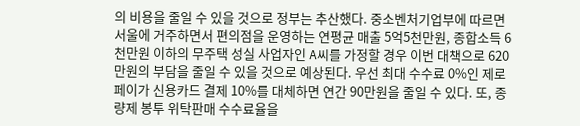의 비용을 줄일 수 있을 것으로 정부는 추산했다. 중소벤처기업부에 따르면 서울에 거주하면서 편의점을 운영하는 연평균 매출 5억5천만원, 종합소득 6천만원 이하의 무주택 성실 사업자인 A씨를 가정할 경우 이번 대책으로 620만원의 부담을 줄일 수 있을 것으로 예상된다. 우선 최대 수수료 0%인 제로페이가 신용카드 결제 10%를 대체하면 연간 90만원을 줄일 수 있다. 또, 종량제 봉투 위탁판매 수수료율을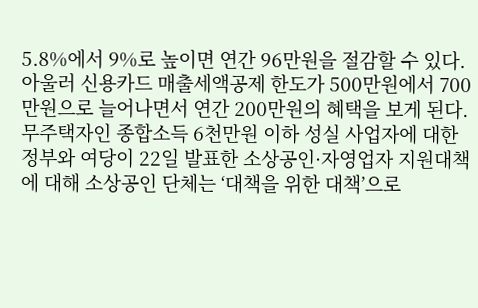5.8%에서 9%로 높이면 연간 96만원을 절감할 수 있다. 아울러 신용카드 매출세액공제 한도가 500만원에서 700만원으로 늘어나면서 연간 200만원의 혜택을 보게 된다. 무주택자인 종합소득 6천만원 이하 성실 사업자에 대한
정부와 여당이 22일 발표한 소상공인·자영업자 지원대책에 대해 소상공인 단체는 ‘대책을 위한 대책’으로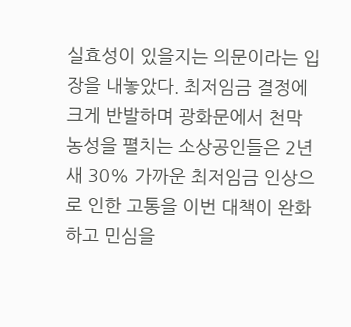실효성이 있을지는 의문이라는 입장을 내놓았다. 최저임금 결정에 크게 반발하며 광화문에서 천막 농성을 펼치는 소상공인들은 2년 새 30% 가까운 최저임금 인상으로 인한 고통을 이번 대책이 완화하고 민심을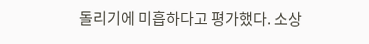돌리기에 미흡하다고 평가했다. 소상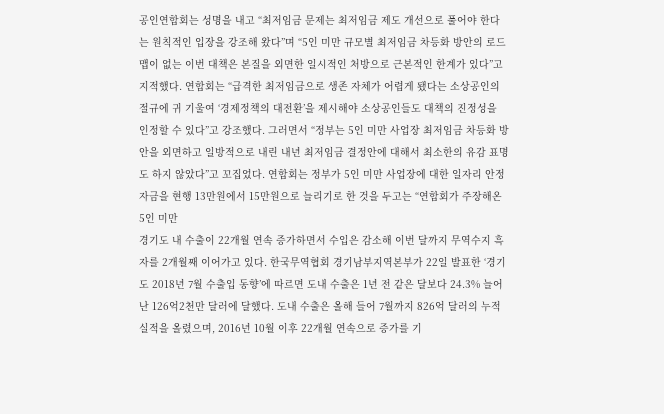공인연합회는 성명을 내고 “최저임금 문제는 최저임금 제도 개선으로 풀어야 한다는 원칙적인 입장을 강조해 왔다”며 “5인 미만 규모별 최저임금 차등화 방안의 로드맵이 없는 이번 대책은 본질을 외면한 일시적인 처방으로 근본적인 한계가 있다”고 지적했다. 연합회는 “급격한 최저임금으로 생존 자체가 어렵게 됐다는 소상공인의 절규에 귀 기울여 ‘경제정책의 대전환’을 제시해야 소상공인들도 대책의 진정성을 인정할 수 있다”고 강조했다. 그러면서 “정부는 5인 미만 사업장 최저임금 차등화 방안을 외면하고 일방적으로 내린 내년 최저임금 결정안에 대해서 최소한의 유감 표명도 하지 않았다”고 꼬집었다. 연합회는 정부가 5인 미만 사업장에 대한 일자리 안정자금을 현행 13만원에서 15만원으로 늘리기로 한 것을 두고는 “연합회가 주장해온 5인 미만
경기도 내 수출이 22개월 연속 증가하면서 수입은 감소해 이번 달까지 무역수지 흑자를 2개월째 이어가고 있다. 한국무역협회 경기남부지역본부가 22일 발표한 ‘경기도 2018년 7월 수출입 동향’에 따르면 도내 수출은 1년 전 같은 달보다 24.3% 늘어난 126억2천만 달러에 달했다. 도내 수출은 올해 들어 7월까지 826억 달러의 누적 실적을 올렸으며, 2016년 10월 이후 22개월 연속으로 증가를 기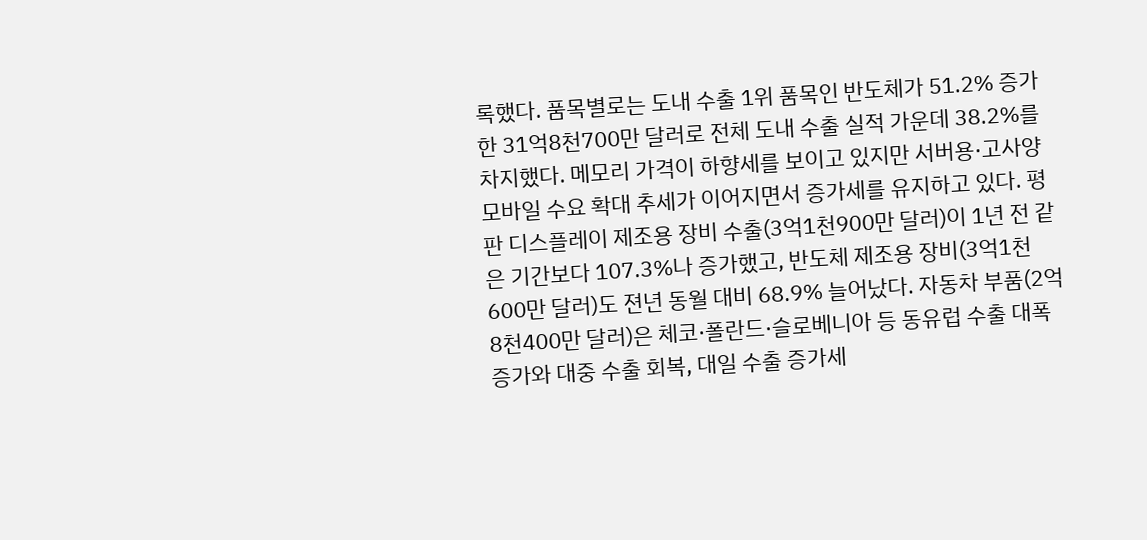록했다. 품목별로는 도내 수출 1위 품목인 반도체가 51.2% 증가한 31억8천700만 달러로 전체 도내 수출 실적 가운데 38.2%를 차지했다. 메모리 가격이 하향세를 보이고 있지만 서버용·고사양 모바일 수요 확대 추세가 이어지면서 증가세를 유지하고 있다. 평판 디스플레이 제조용 장비 수출(3억1천900만 달러)이 1년 전 같은 기간보다 107.3%나 증가했고, 반도체 제조용 장비(3억1천600만 달러)도 젼년 동월 대비 68.9% 늘어났다. 자동차 부품(2억8천400만 달러)은 체코·폴란드·슬로베니아 등 동유럽 수출 대폭 증가와 대중 수출 회복, 대일 수출 증가세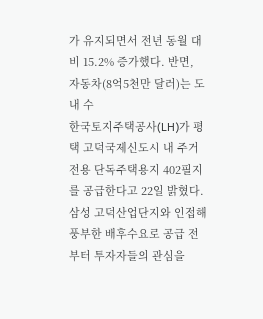가 유지되면서 전년 동월 대비 15.2% 증가했다. 반면, 자동차(8억5천만 달러)는 도내 수
한국토지주택공사(LH)가 평택 고덕국제신도시 내 주거전용 단독주택용지 402필지를 공급한다고 22일 밝혔다. 삼성 고덕산업단지와 인접해 풍부한 배후수요로 공급 전부터 투자자들의 관심을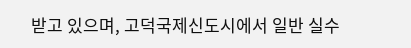받고 있으며, 고덕국제신도시에서 일반 실수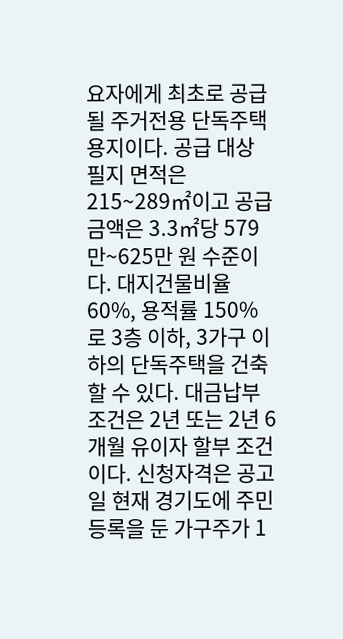요자에게 최초로 공급될 주거전용 단독주택용지이다. 공급 대상 필지 면적은 215~289㎡이고 공급금액은 3.3㎡당 579만~625만 원 수준이다. 대지건물비율 60%, 용적률 150%로 3층 이하, 3가구 이하의 단독주택을 건축할 수 있다. 대금납부조건은 2년 또는 2년 6개월 유이자 할부 조건이다. 신청자격은 공고일 현재 경기도에 주민등록을 둔 가구주가 1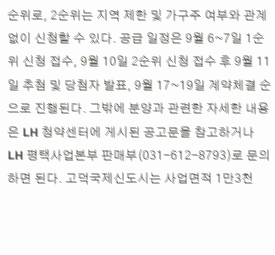순위로, 2순위는 지역 제한 및 가구주 여부와 관계없이 신청할 수 있다. 공급 일정은 9월 6~7일 1순위 신청 접수, 9월 10일 2순위 신청 접수 후 9월 11일 추첨 및 당첨자 발표, 9월 17~19일 계약체결 순으로 진행된다. 그밖에 분양과 관련한 자세한 내용은 LH 청약센터에 게시된 공고문을 참고하거나 LH 평택사업본부 판매부(031-612-8793)로 문의하면 된다. 고덕국제신도시는 사업면적 1만3천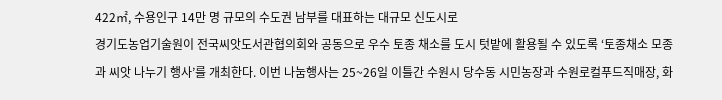422㎡, 수용인구 14만 명 규모의 수도권 남부를 대표하는 대규모 신도시로
경기도농업기술원이 전국씨앗도서관협의회와 공동으로 우수 토종 채소를 도시 텃밭에 활용될 수 있도록 ‘토종채소 모종과 씨앗 나누기 행사’를 개최한다. 이번 나눔행사는 25~26일 이틀간 수원시 당수동 시민농장과 수원로컬푸드직매장, 화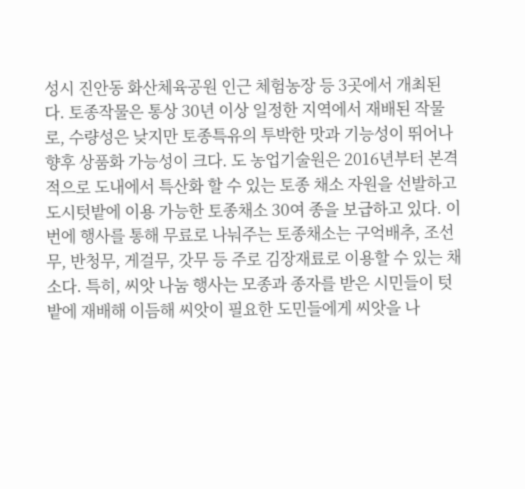성시 진안동 화산체육공원 인근 체험농장 등 3곳에서 개최된다. 토종작물은 통상 30년 이상 일정한 지역에서 재배된 작물로, 수량성은 낮지만 토종특유의 투박한 맛과 기능성이 뛰어나 향후 상품화 가능성이 크다. 도 농업기술원은 2016년부터 본격적으로 도내에서 특산화 할 수 있는 토종 채소 자원을 선발하고 도시텃밭에 이용 가능한 토종채소 30여 종을 보급하고 있다. 이번에 행사를 통해 무료로 나눠주는 토종채소는 구억배추, 조선무, 반청무, 게걸무, 갓무 등 주로 김장재료로 이용할 수 있는 채소다. 특히, 씨앗 나눔 행사는 모종과 종자를 받은 시민들이 텃밭에 재배해 이듬해 씨앗이 필요한 도민들에게 씨앗을 나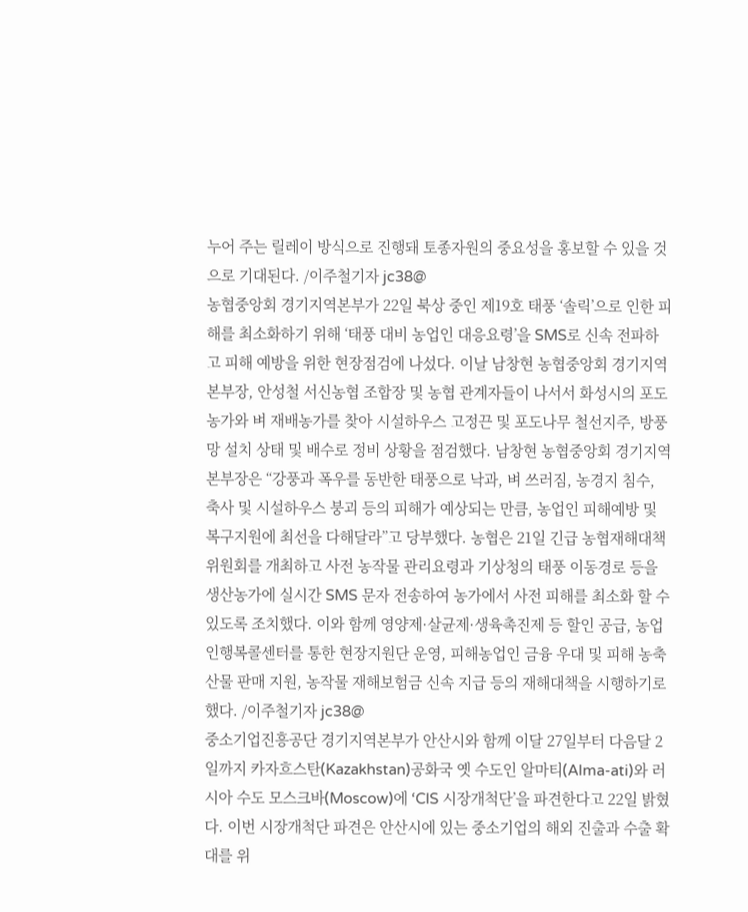누어 주는 릴레이 방식으로 진행돼 토종자원의 중요성을 홍보할 수 있을 것으로 기대된다. /이주철기자 jc38@
농협중앙회 경기지역본부가 22일 북상 중인 제19호 태풍 ‘솔릭’으로 인한 피해를 최소화하기 위해 ‘태풍 대비 농업인 대응요령’을 SMS로 신속 전파하고 피해 예방을 위한 현장점검에 나섰다. 이날 남창현 농협중앙회 경기지역본부장, 안성철 서신농협 조합장 및 농협 관계자들이 나서서 화성시의 포도농가와 벼 재배농가를 찾아 시설하우스 고정끈 및 포도나무 철선지주, 방풍망 설치 상태 및 배수로 정비 상황을 점검했다. 남창현 농협중앙회 경기지역본부장은 “강풍과 폭우를 동반한 태풍으로 낙과, 벼 쓰러짐, 농경지 침수, 축사 및 시설하우스 붕괴 등의 피해가 예상되는 만큼, 농업인 피해예방 및 복구지원에 최선을 다해달라”고 당부했다. 농협은 21일 긴급 농협재해대책위원회를 개최하고 사전 농작물 관리요령과 기상청의 태풍 이동경로 등을 생산농가에 실시간 SMS 문자 전송하여 농가에서 사전 피해를 최소화 할 수 있도록 조치했다. 이와 함께 영양제·살균제·생육촉진제 등 할인 공급, 농업인행복콜센터를 통한 현장지원단 운영, 피해농업인 금융 우대 및 피해 농축산물 판매 지원, 농작물 재해보험금 신속 지급 등의 재해대책을 시행하기로 했다. /이주철기자 jc38@
중소기업진흥공단 경기지역본부가 안산시와 함께 이달 27일부터 다음달 2일까지 카자흐스탄(Kazakhstan)공화국 옛 수도인 알마티(Alma-ati)와 러시아 수도 모스크바(Moscow)에 ‘CIS 시장개척단’을 파견한다고 22일 밝혔다. 이번 시장개척단 파견은 안산시에 있는 중소기업의 해외 진출과 수출 확대를 위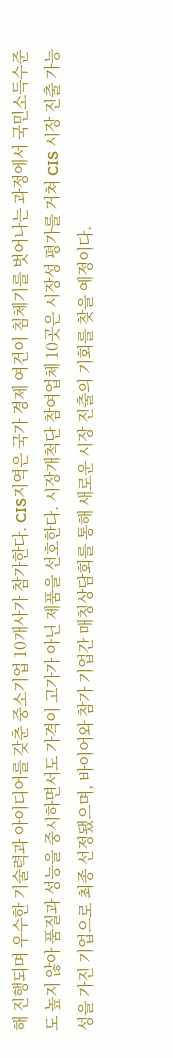해 진행되며 우수한 기술력과 아이디어를 갖춘 중소기업 10개사가 참가한다. CIS지역은 국가 경제 여건이 침체기를 벗어나는 과정에서 국민소득수준도 높지 않아 품질과 성능을 중시하면서도 가격이 고가가 아닌 제품을 선호한다. 시장개척단 참여업체 10곳은 시장성 평가를 거쳐 CIS 시장 진출 가능성을 가진 기업으로 최종 선정됐으며, 바이어와 참가 기업간 매칭상담회를 통해 새로운 시장 진출의 기회를 찾을 예정이다.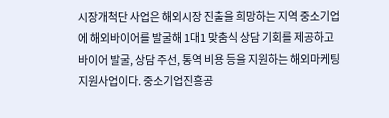시장개척단 사업은 해외시장 진출을 희망하는 지역 중소기업에 해외바이어를 발굴해 1대1 맞춤식 상담 기회를 제공하고 바이어 발굴, 상담 주선, 통역 비용 등을 지원하는 해외마케팅지원사업이다. 중소기업진흥공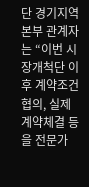단 경기지역본부 관계자는 “이번 시장개척단 이후 계약조건 협의, 실제 계약체결 등을 전문가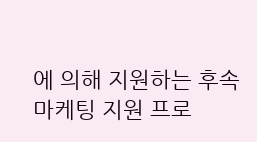에 의해 지원하는 후속 마케팅 지원 프로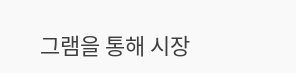그램을 통해 시장